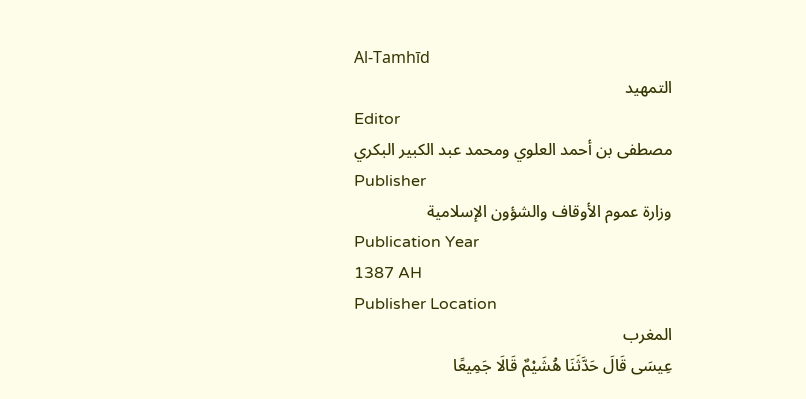Al-Tamhīd
التمهيد
Editor
مصطفى بن أحمد العلوي ومحمد عبد الكبير البكري
Publisher
وزارة عموم الأوقاف والشؤون الإسلامية
Publication Year
1387 AH
Publisher Location
المغرب
عِيسَى قَالَ حَدَّثَنَا هُشَيْمٌ قَالَا جَمِيعًا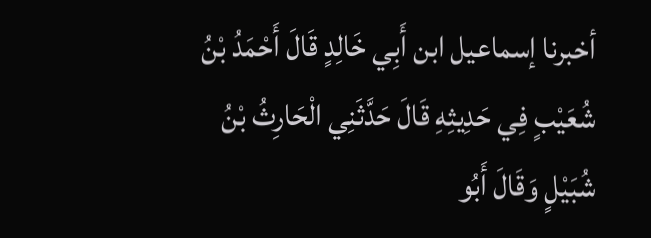أخبرنا إسماعيل ابن أَبِي خَالِدٍ قَالَ أَحْمَدُ بْنُ شُعَيْبٍ فِي حَدِيثِهِ قَالَ حَدَّثَنِي الْحَارِثُ بْنُ شُبَيْلٍ وَقَالَ أَبُو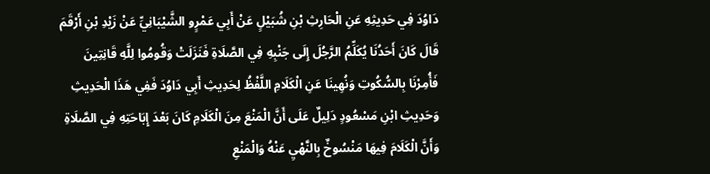دَاوُدَ فِي حَدِيثِهِ عَنِ الْحَارِثِ بْنِ شُبَيْلٍ عَنْ أَبِي عَمْرٍو الشَّيْبَانِيِّ عَنْ زَيْدِ بْنِ أَرْقَمَ قَالَ كَانَ أَحَدُنَا يُكَلِّمُ الرَّجُلَ إِلَى جَنْبِهِ فِي الصَّلَاةِ فَنَزَلَتْ وَقُومُوا لِلَّهِ قَانِتِينَ فَأُمِرْنَا بِالسُّكُوتِ وَنُهِينَا عَنِ الْكَلَامِ اللَّفْظُ لِحَدِيثِ أَبِي دَاوُدَ فَفِي هَذَا الْحَدِيثِ وَحَدِيثِ ابْنِ مَسْعُودٍ دَلِيلٌ عَلَى أَنَّ الْمَنْعَ مِنَ الْكَلَامِ كَانَ بَعْدَ إِبَاحَتِهِ فِي الصَّلَاةِ وَأَنَّ الْكَلَامَ فِيهَا مَنْسُوخٌ بِالنَّهْيِ عَنْهُ وَالْمَنْعِ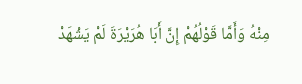مِنْهُ وَأَمَّا قَوْلُهُمْ إِنَّ أَبَا هُرَيْرَةَ لَمْ يَشْهَدْ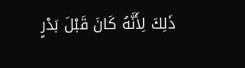ذَلِكَ لِأَنَّهُ كَانَ قَبْلَ بَدْرٍ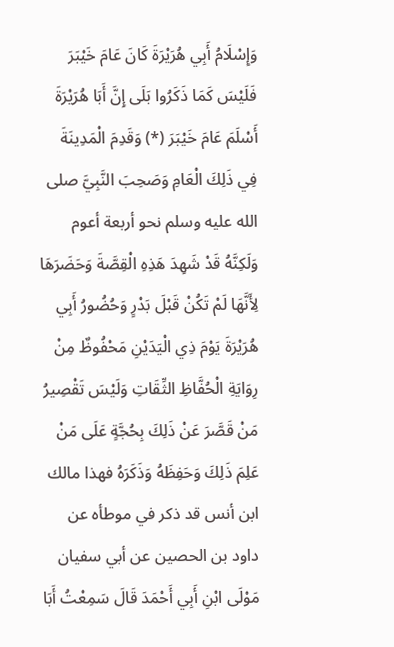وَإِسْلَامُ أَبِي هُرَيْرَةَ كَانَ عَامَ خَيْبَرَ فَلَيْسَ كَمَا ذَكَرُوا بَلَى إِنَّ أَبَا هُرَيْرَةَ أَسْلَمَ عَامَ خَيْبَرَ (*) وَقَدِمَ الْمَدِينَةَ فِي ذَلِكَ الْعَامِ وَصَحِبَ النَّبِيَّ صلى الله عليه وسلم نحو أربعة أعوم وَلَكِنَّهُ قَدْ شَهِدَ هَذِهِ الْقِصَّةَ وَحَضَرَهَا لِأَنَّهَا لَمْ تَكُنْ قَبْلَ بَدْرٍ وَحُضُورُ أَبِي هُرَيْرَةَ يَوْمَ ذِي الْيَدَيْنِ مَحْفُوظٌ مِنْ رِوَايَةِ الْحُفَّاظِ الثِّقَاتِ وَلَيْسَ تَقْصِيرُ مَنْ قَصَّرَ عَنْ ذَلِكَ بِحُجَّةٍ عَلَى مَنْ عَلِمَ ذَلِكَ وَحَفِظَهُ وَذَكَرَهُ فهذا مالك ابن أنس قد ذكر في موطأه عن داود بن الحصين عن أبي سفيان مَوْلَى ابْنِ أَبِي أَحْمَدَ قَالَ سَمِعْتُ أَبَا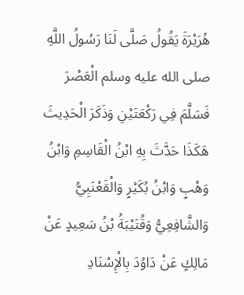هُرَيْرَةَ يَقُولُ صَلَّى لَنَا رَسُولُ اللَّهِ صلى الله عليه وسلم الْعَصْرَ فَسَلَّمَ فِي رَكْعَتَيْنِ وَذَكَرَ الْحَدِيثَ هَكَذَا حَدَّثَ بِهِ ابْنُ الْقَاسِمِ وَابْنُ وَهْبٍ وَابْنُ بُكَيْرٍ وَالْقَعْنَبِيُّ وَالشَّافِعِيُّ وَقُتَيْبَةُ بْنُ سَعِيدٍ عَنْ مَالِكٍ عَنْ دَاوُدَ بِالْإِسْنَادِ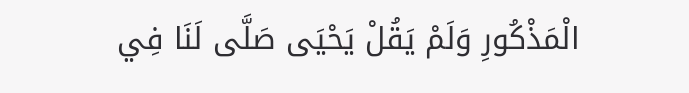الْمَذْكُورِ وَلَمْ يَقُلْ يَحْيَى صَلَّى لَنَا فِي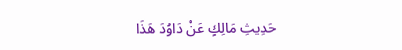حَدِيثِ مَالِكٍ عَنْ دَاوُدَ هَذَا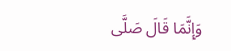وَإِنَّمَا قَالَ صَلَّى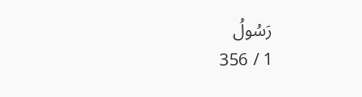رَسُولُ
1 / 356